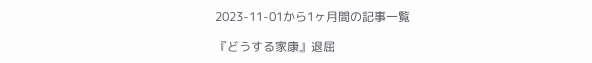2023-11-01から1ヶ月間の記事一覧

『どうする家康』退屈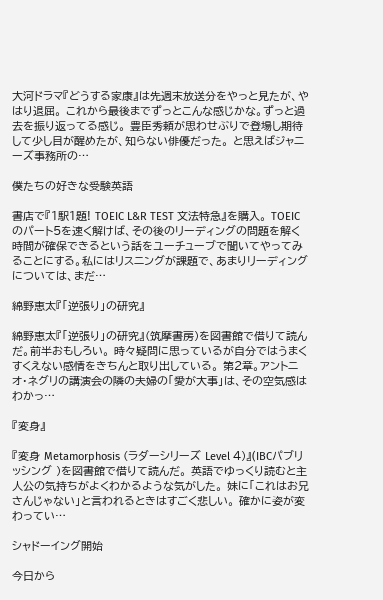大河ドラマ『どうする家康』は先週末放送分をやっと見たが、やはり退屈。 これから最後までずっとこんな感じかな。ずっと過去を振り返ってる感じ。 豊臣秀頼が思わせぶりで登場し期待して少し目が醒めたが、知らない俳優だった。 と思えばジャニーズ事務所の…

僕たちの好きな受験英語

書店で『1駅1題! TOEIC L&R TEST 文法特急』を購入。 TOEICのパート5を速く解けば、その後のリーディングの問題を解く時間が確保できるという話をユーチューブで聞いてやってみることにする。私にはリスニングが課題で、あまりリーディングについては、まだ…

綿野恵太『「逆張り」の研究』

綿野恵太『「逆張り」の研究』(筑摩書房)を図書館で借りて読んだ。前半おもしろい。 時々疑問に思っているが自分ではうまくすくえない感情をきちんと取り出している。 第2章。アントニオ・ネグリの講演会の隣の夫婦の「愛が大事」は、その空気感はわかっ…

『変身』

『変身 Metamorphosis (ラダーシリーズ Level 4)』(IBCパブリッシング )を図書館で借りて読んだ。 英語でゆっくり読むと主人公の気持ちがよくわかるような気がした。 妹に「これはお兄さんじゃない」と言われるときはすごく悲しい。 確かに姿が変わってい…

シャドーイング開始

今日から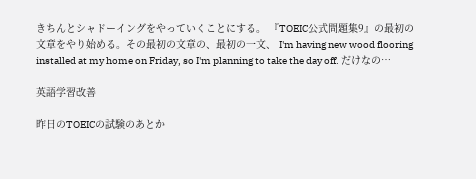きちんとシャドーイングをやっていくことにする。 『TOEIC公式問題集9』の最初の文章をやり始める。その最初の文章の、最初の一文、 I'm having new wood flooring installed at my home on Friday, so I'm planning to take the day off. だけなの…

英語学習改善

昨日のTOEICの試験のあとか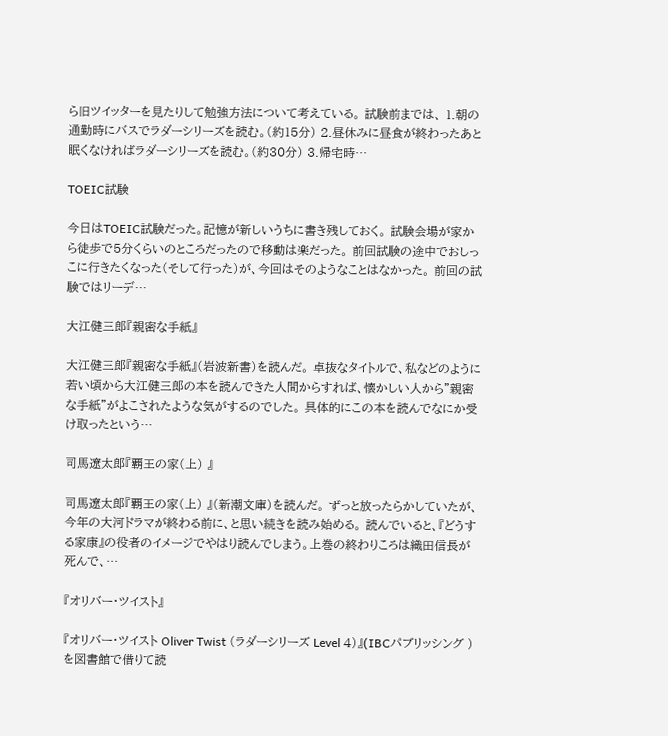ら旧ツイッターを見たりして勉強方法について考えている。 試験前までは、 1.朝の通勤時にバスでラダーシリーズを読む。(約15分) 2.昼休みに昼食が終わったあと眠くなければラダーシリーズを読む。(約30分) 3.帰宅時…

TOEIC試験

今日はTOEIC試験だった。記憶が新しいうちに書き残しておく。 試験会場が家から徒歩で5分くらいのところだったので移動は楽だった。 前回試験の途中でおしっこに行きたくなった(そして行った)が、今回はそのようなことはなかった。 前回の試験ではリーデ…

大江健三郎『親密な手紙』

大江健三郎『親密な手紙』(岩波新書)を読んだ。 卓抜なタイトルで、私などのように若い頃から大江健三郎の本を読んできた人間からすれば、懐かしい人から”親密な手紙”がよこされたような気がするのでした。 具体的にこの本を読んでなにか受け取ったという…

司馬遼太郎『覇王の家(上) 』

司馬遼太郎『覇王の家(上) 』(新潮文庫)を読んだ。 ずっと放ったらかしていたが、今年の大河ドラマが終わる前に、と思い続きを読み始める。 読んでいると、『どうする家康』の役者のイメージでやはり読んでしまう。上巻の終わりころは織田信長が死んで、…

『オリバー・ツイスト』

『オリバー・ツイスト Oliver Twist (ラダーシリーズ Level 4)』(IBCパブリッシング )を図書館で借りて読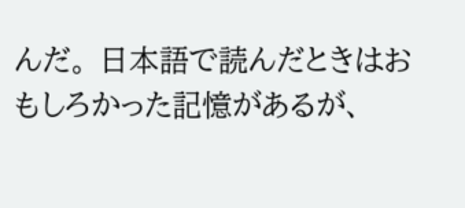んだ。 日本語で読んだときはおもしろかった記憶があるが、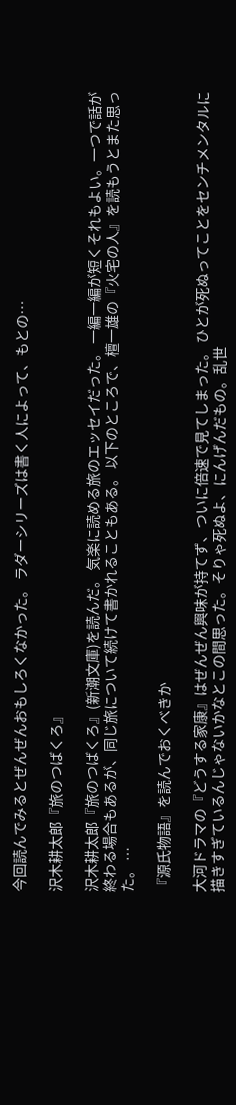今回読んでみるとぜんぜんおもしろくなかった。 ラダーシリーズは書く人によって、もとの…

沢木耕太郎『旅のつばくろ』

沢木耕太郎『旅のつばくろ』(新潮文庫)を読んだ。 気楽に読める旅のエッセイだった。 一編一編が短くそれもよい。一つで話が終わる場合もあるが、同じ旅について続けて書かれることもある。 以下のところで、檀一雄の『火宅の人』を読もうとまた思った。 …

『源氏物語』を読んでおくべきか

大河ドラマの『どうする家康』はぜんぜん興味が持てず、ついに倍速で見てしまった。 ひとが死ぬってことをセンチメンタルに描きすぎているんじゃないかなとこの間思った。そりゃ死ぬよ、にんげんだもの。乱世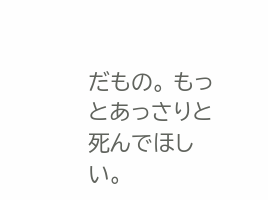だもの。 もっとあっさりと死んでほしい。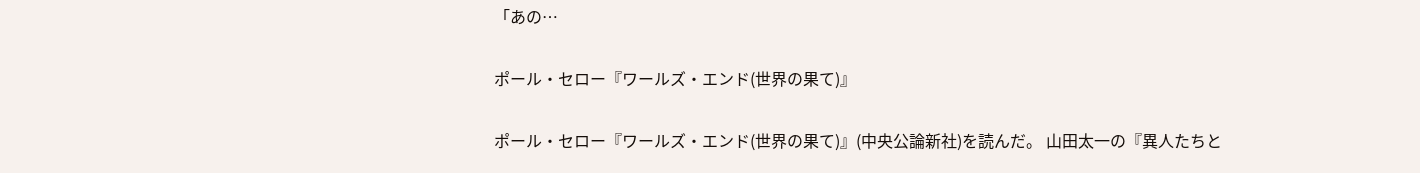「あの…

ポール・セロー『ワールズ・エンド(世界の果て)』

ポール・セロー『ワールズ・エンド(世界の果て)』(中央公論新社)を読んだ。 山田太一の『異人たちと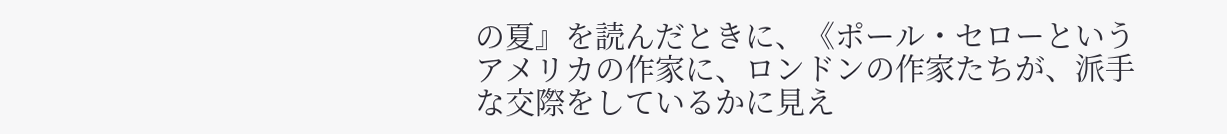の夏』を読んだときに、《ポール・セローというアメリカの作家に、ロンドンの作家たちが、派手な交際をしているかに見え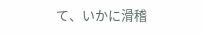て、いかに滑稽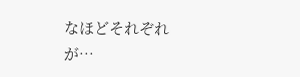なほどそれぞれが…